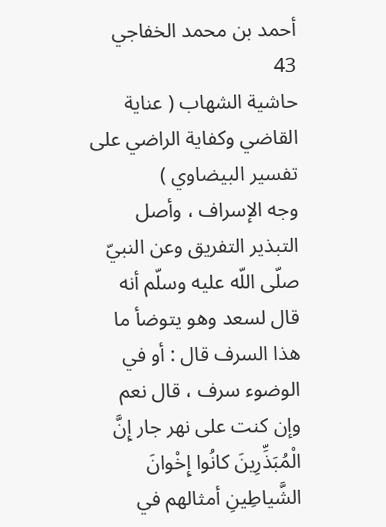أحمد بن محمد الخفاجي
43
حاشية الشهاب ( عناية القاضي وكفاية الراضي على تفسير البيضاوي )
وجه الإسراف ، وأصل التبذير التفريق وعن النبيّ صلّى اللّه عليه وسلّم أنه قال لسعد وهو يتوضأ ما هذا السرف قال : أو في الوضوء سرف ، قال نعم وإن كنت على نهر جار إِنَّ الْمُبَذِّرِينَ كانُوا إِخْوانَ الشَّياطِينِ أمثالهم في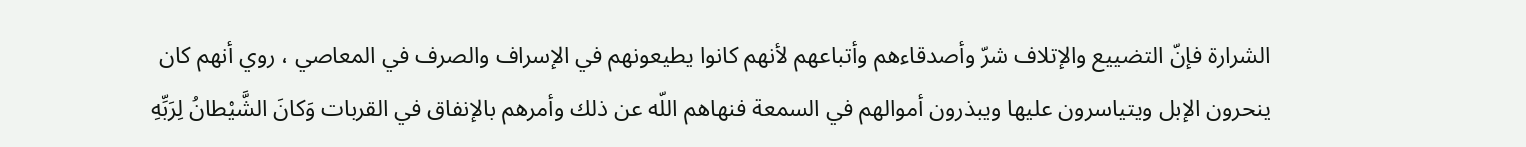الشرارة فإنّ التضييع والإتلاف شرّ وأصدقاءهم وأتباعهم لأنهم كانوا يطيعونهم في الإسراف والصرف في المعاصي ، روي أنهم كان ينحرون الإبل ويتياسرون عليها ويبذرون أموالهم في السمعة فنهاهم اللّه عن ذلك وأمرهم بالإنفاق في القربات وَكانَ الشَّيْطانُ لِرَبِّهِ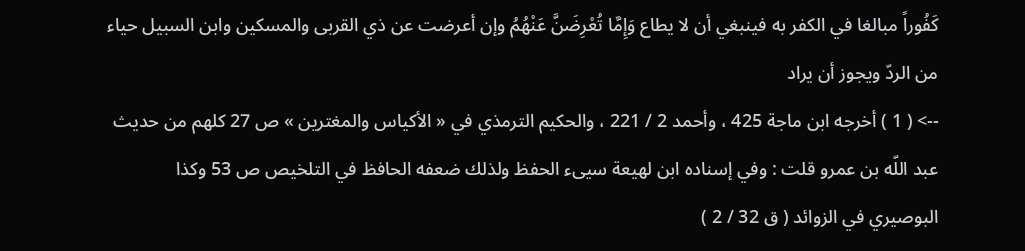كَفُوراً مبالغا في الكفر به فينبغي أن لا يطاع وَإِمَّا تُعْرِضَنَّ عَنْهُمُ وإن أعرضت عن ذي القربى والمسكين وابن السبيل حياء من الردّ ويجوز أن يراد
--> ( 1 ) أخرجه ابن ماجة 425 ، وأحمد 2 / 221 ، والحكيم الترمذي في « الأكياس والمغترين » ص 27 كلهم من حديث عبد اللّه بن عمرو قلت : وفي إسناده ابن لهيعة سيىء الحفظ ولذلك ضعفه الحافظ في التلخيص ص 53 وكذا البوصيري في الزوائد ( ق 32 / 2 )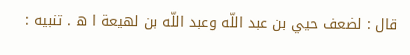قال : لضعف حيي بن عبد اللّه وعبد اللّه بن لهيعة ا ه . تنبيه :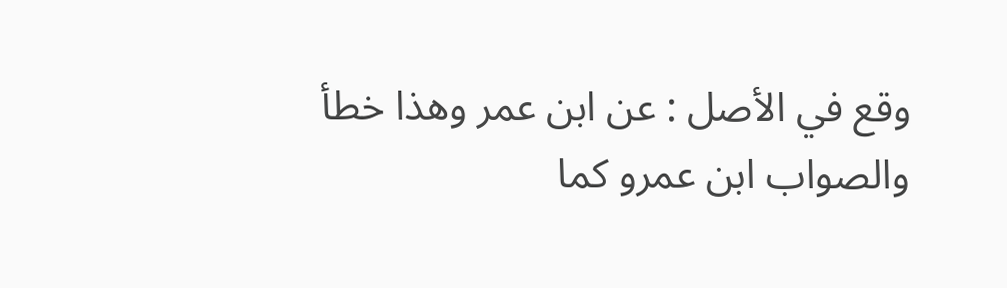وقع في الأصل : عن ابن عمر وهذا خطأ والصواب ابن عمرو كما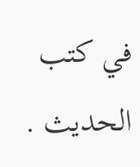في كتب الحديث .